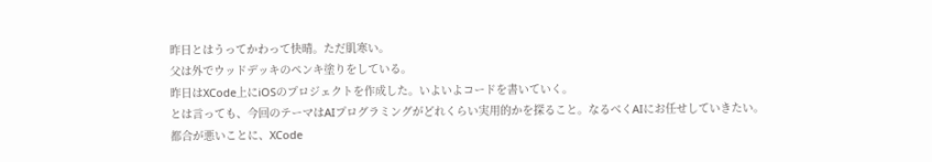昨日とはうってかわって快晴。ただ肌寒い。
父は外でウッドデッキのペンキ塗りをしている。
昨日はXCode上にiOSのプロジェクトを作成した。いよいよコードを書いていく。
とは言っても、今回のテーマはAIプログラミングがどれくらい実用的かを探ること。なるべくAIにお任せしていきたい。
都合が悪いことに、XCode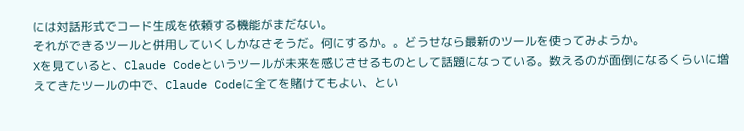には対話形式でコード生成を依頼する機能がまだない。
それができるツールと併用していくしかなさそうだ。何にするか。。どうせなら最新のツールを使ってみようか。
Xを見ていると、Claude Codeというツールが未来を感じさせるものとして話題になっている。数えるのが面倒になるくらいに増えてきたツールの中で、Claude Codeに全てを賭けてもよい、とい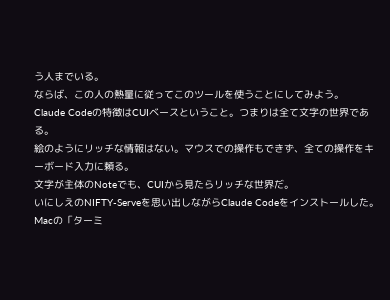う人までいる。
ならば、この人の熱量に従ってこのツールを使うことにしてみよう。
Claude Codeの特徴はCUIベースということ。つまりは全て文字の世界である。
絵のようにリッチな情報はない。マウスでの操作もできず、全ての操作をキーボード入力に頼る。
文字が主体のNoteでも、CUIから見たらリッチな世界だ。
いにしえのNIFTY-Serveを思い出しながらClaude Codeをインストールした。
Macの「ターミ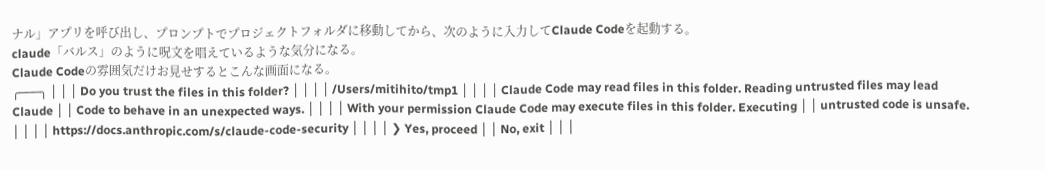ナル」アプリを呼び出し、プロンプトでプロジェクトフォルダに移動してから、次のように入力してClaude Codeを起動する。
claude「バルス」のように呪文を唱えているような気分になる。
Claude Codeの雰囲気だけお見せするとこんな画面になる。
╭───╮ │ │ │ Do you trust the files in this folder? │ │ │ │ /Users/mitihito/tmp1 │ │ │ │ Claude Code may read files in this folder. Reading untrusted files may lead Claude │ │ Code to behave in an unexpected ways. │ │ │ │ With your permission Claude Code may execute files in this folder. Executing │ │ untrusted code is unsafe. │ │ │ │ https://docs.anthropic.com/s/claude-code-security │ │ │ │ ❯ Yes, proceed │ │ No, exit │ │ │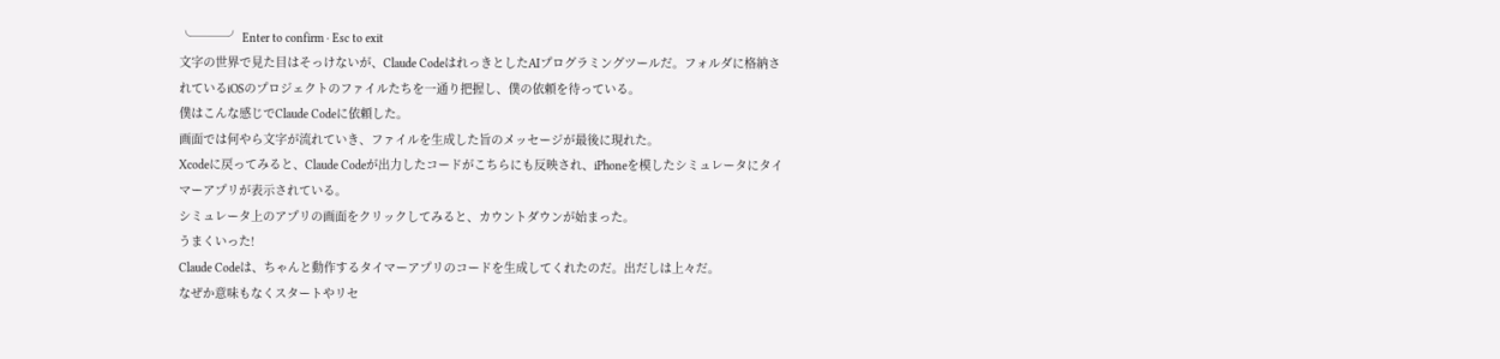╰───╯ Enter to confirm · Esc to exit
文字の世界で見た目はそっけないが、Claude CodeはれっきとしたAIプログラミングツールだ。フォルダに格納されているiOSのプロジェクトのファイルたちを一通り把握し、僕の依頼を待っている。
僕はこんな感じでClaude Codeに依頼した。
画面では何やら文字が流れていき、ファイルを生成した旨のメッセージが最後に現れた。
Xcodeに戻ってみると、Claude Codeが出力したコードがこちらにも反映され、iPhoneを模したシミュレータにタイマーアプリが表示されている。
シミュレータ上のアプリの画面をクリックしてみると、カウントダウンが始まった。
うまくいった!
Claude Codeは、ちゃんと動作するタイマーアプリのコードを生成してくれたのだ。出だしは上々だ。
なぜか意味もなくスタートやリセ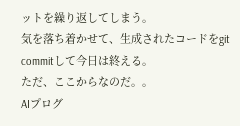ットを繰り返してしまう。
気を落ち着かせて、生成されたコードをgit commitして今日は終える。
ただ、ここからなのだ。。
AIプログ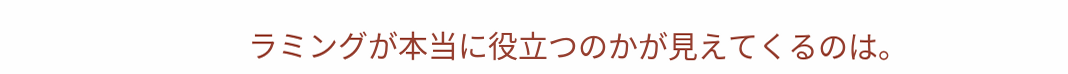ラミングが本当に役立つのかが見えてくるのは。